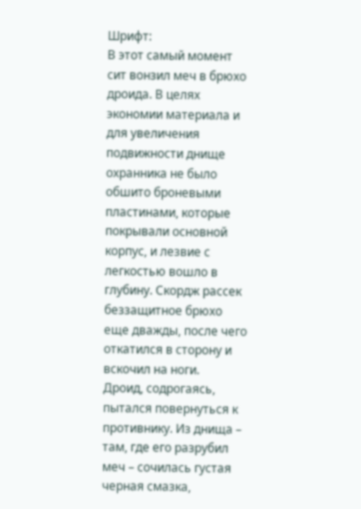Шрифт:
В этот самый момент сит вонзил меч в брюхо дроида. В целях экономии материала и для увеличения подвижности днище охранника не было обшито броневыми пластинами, которые покрывали основной корпус, и лезвие с легкостью вошло в глубину. Скордж рассек беззащитное брюхо еще дважды, после чего откатился в сторону и вскочил на ноги.
Дроид, содрогаясь, пытался повернуться к противнику. Из днища – там, где его разрубил меч – сочилась густая черная смазка,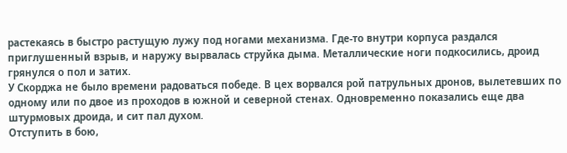растекаясь в быстро растущую лужу под ногами механизма. Где-то внутри корпуса раздался приглушенный взрыв, и наружу вырвалась струйка дыма. Металлические ноги подкосились, дроид грянулся о пол и затих.
У Скорджа не было времени радоваться победе. В цех ворвался рой патрульных дронов, вылетевших по одному или по двое из проходов в южной и северной стенах. Одновременно показались еще два штурмовых дроида, и сит пал духом.
Отступить в бою,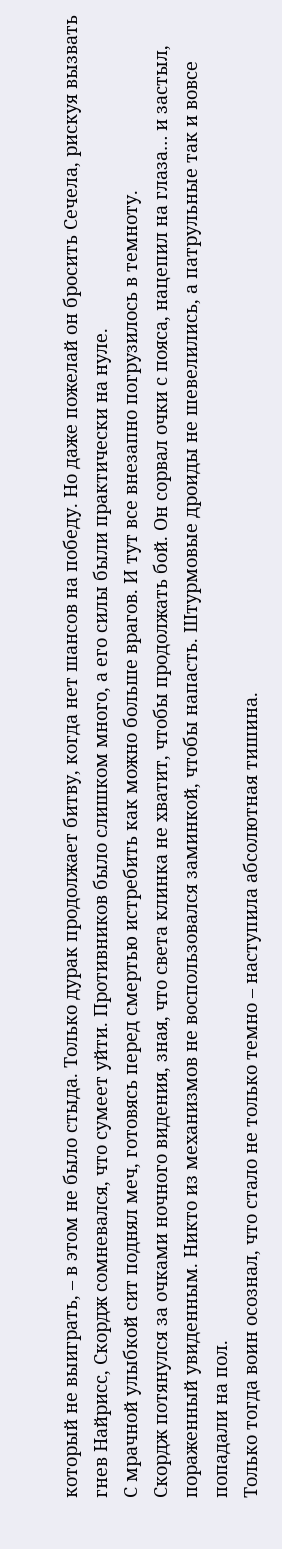который не выиграть, – в этом не было стыда. Только дурак продолжает битву, когда нет шансов на победу. Но даже пожелай он бросить Сечела, рискуя вызвать гнев Найрисс, Скордж сомневался, что сумеет уйти. Противников было слишком много, а его силы были практически на нуле.
С мрачной улыбкой сит поднял меч, готовясь перед смертью истребить как можно больше врагов. И тут все внезапно погрузилось в темноту.
Скордж потянулся за очками ночного видения, зная, что света клинка не хватит, чтобы продолжать бой. Он сорвал очки с пояса, нацепил на глаза… и застыл, пораженный увиденным. Никто из механизмов не воспользовался заминкой, чтобы напасть. Штурмовые дроиды не шевелились, а патрульные так и вовсе попадали на пол.
Только тогда воин осознал, что стало не только темно – наступила абсолютная тишина.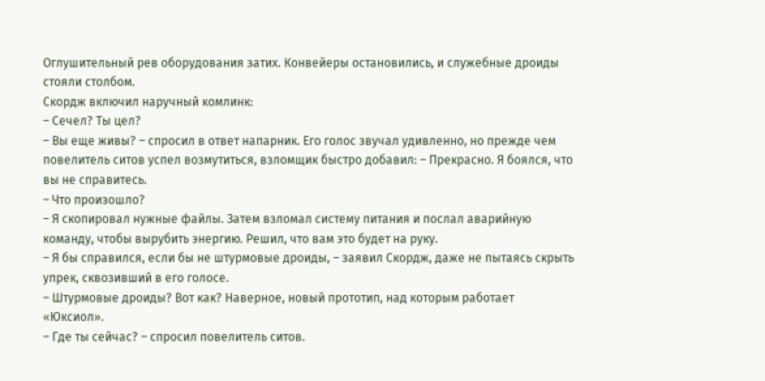Оглушительный рев оборудования затих. Конвейеры остановились, и служебные дроиды стояли столбом.
Скордж включил наручный комлинк:
– Сечел? Ты цел?
– Вы еще живы? – спросил в ответ напарник. Его голос звучал удивленно, но прежде чем повелитель ситов успел возмутиться, взломщик быстро добавил: – Прекрасно. Я боялся, что вы не справитесь.
– Что произошло?
– Я скопировал нужные файлы. Затем взломал систему питания и послал аварийную команду, чтобы вырубить энергию. Решил, что вам это будет на руку.
– Я бы справился, если бы не штурмовые дроиды, – заявил Скордж, даже не пытаясь скрыть упрек, сквозивший в его голосе.
– Штурмовые дроиды? Вот как? Наверное, новый прототип, над которым работает «Юксиол».
– Где ты сейчас? – спросил повелитель ситов.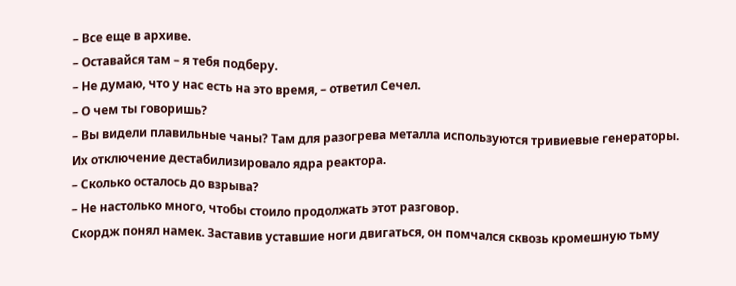– Все еще в архиве.
– Оставайся там – я тебя подберу.
– Не думаю, что у нас есть на это время, – ответил Сечел.
– О чем ты говоришь?
– Вы видели плавильные чаны? Там для разогрева металла используются тривиевые генераторы. Их отключение дестабилизировало ядра реактора.
– Сколько осталось до взрыва?
– Не настолько много, чтобы стоило продолжать этот разговор.
Скордж понял намек. Заставив уставшие ноги двигаться, он помчался сквозь кромешную тьму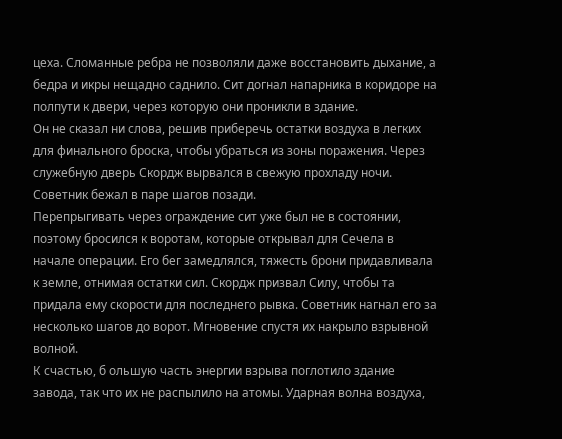цеха. Сломанные ребра не позволяли даже восстановить дыхание, а бедра и икры нещадно саднило. Сит догнал напарника в коридоре на полпути к двери, через которую они проникли в здание.
Он не сказал ни слова, решив приберечь остатки воздуха в легких для финального броска, чтобы убраться из зоны поражения. Через служебную дверь Скордж вырвался в свежую прохладу ночи. Советник бежал в паре шагов позади.
Перепрыгивать через ограждение сит уже был не в состоянии, поэтому бросился к воротам, которые открывал для Сечела в начале операции. Его бег замедлялся, тяжесть брони придавливала к земле, отнимая остатки сил. Скордж призвал Силу, чтобы та придала ему скорости для последнего рывка. Советник нагнал его за несколько шагов до ворот. Мгновение спустя их накрыло взрывной волной.
К счастью, б ольшую часть энергии взрыва поглотило здание завода, так что их не распылило на атомы. Ударная волна воздуха,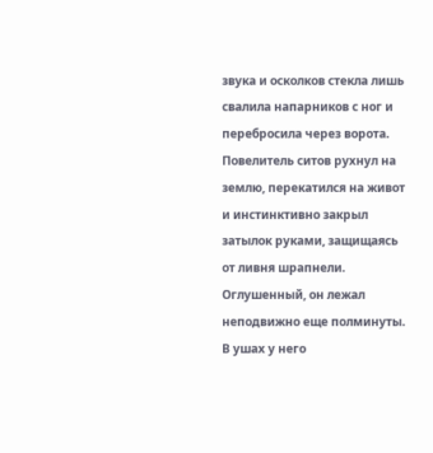звука и осколков стекла лишь свалила напарников с ног и перебросила через ворота. Повелитель ситов рухнул на землю, перекатился на живот и инстинктивно закрыл затылок руками, защищаясь от ливня шрапнели. Оглушенный, он лежал неподвижно еще полминуты. В ушах у него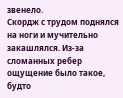звенело.
Скордж с трудом поднялся на ноги и мучительно закашлялся. Из-за сломанных ребер ощущение было такое, будто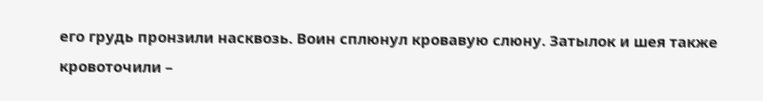его грудь пронзили насквозь. Воин сплюнул кровавую слюну. Затылок и шея также кровоточили –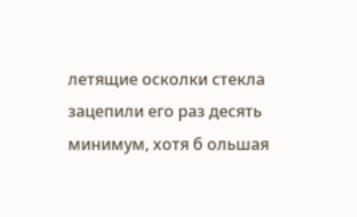летящие осколки стекла зацепили его раз десять минимум, хотя б ольшая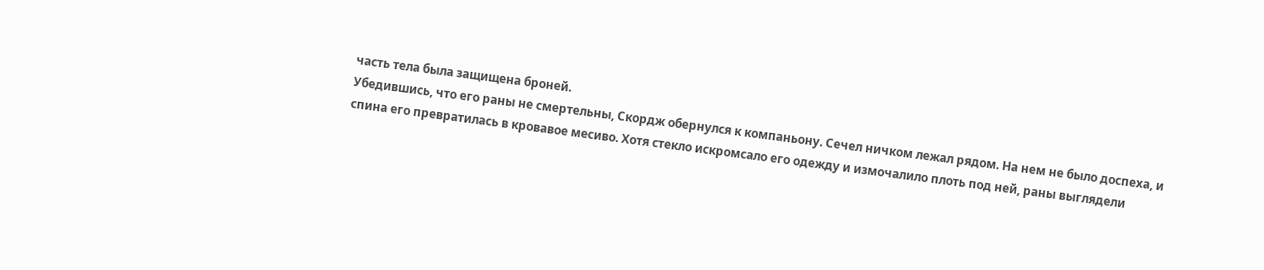часть тела была защищена броней.
Убедившись, что его раны не смертельны, Скордж обернулся к компаньону. Сечел ничком лежал рядом. На нем не было доспеха, и спина его превратилась в кровавое месиво. Хотя стекло искромсало его одежду и измочалило плоть под ней, раны выглядели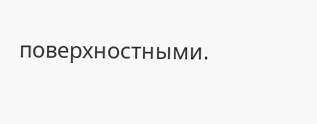поверхностными.